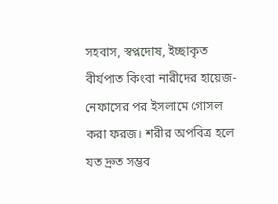সহবাস, স্বপ্নদোষ, ইচ্ছাকৃত বীর্যপাত কিংবা নারীদের হায়েজ-নেফাসের পর ইসলামে গোসল করা ফরজ। শরীর অপবিত্র হলে যত দ্রুত সম্ভব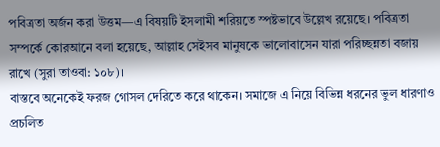পবিত্রতা অর্জন করা উত্তম—এ বিষয়টি ইসলামী শরিয়তে স্পষ্টভাবে উল্লেখ রয়েছে। পবিত্রতা সম্পর্কে কোরআনে বলা হয়েছে, আল্লাহ সেইসব মানুষকে ভালোবাসেন যারা পরিচ্ছন্নতা বজায় রাখে (সুরা তাওবা: ১০৮)।
বাস্তবে অনেকেই ফরজ গোসল দেরিতে করে থাকেন। সমাজে এ নিয়ে বিভিন্ন ধরনের ভুল ধারণাও প্রচলিত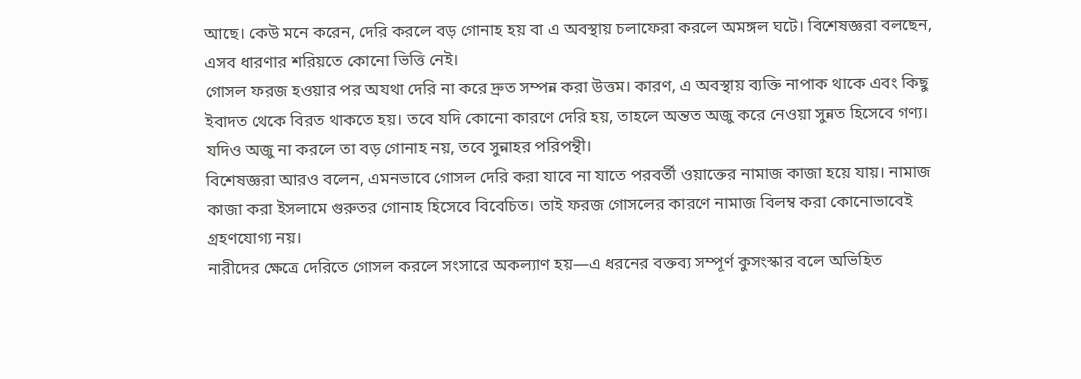আছে। কেউ মনে করেন, দেরি করলে বড় গোনাহ হয় বা এ অবস্থায় চলাফেরা করলে অমঙ্গল ঘটে। বিশেষজ্ঞরা বলছেন, এসব ধারণার শরিয়তে কোনো ভিত্তি নেই।
গোসল ফরজ হওয়ার পর অযথা দেরি না করে দ্রুত সম্পন্ন করা উত্তম। কারণ, এ অবস্থায় ব্যক্তি নাপাক থাকে এবং কিছু ইবাদত থেকে বিরত থাকতে হয়। তবে যদি কোনো কারণে দেরি হয়, তাহলে অন্তত অজু করে নেওয়া সুন্নত হিসেবে গণ্য। যদিও অজু না করলে তা বড় গোনাহ নয়, তবে সুন্নাহর পরিপন্থী।
বিশেষজ্ঞরা আরও বলেন, এমনভাবে গোসল দেরি করা যাবে না যাতে পরবর্তী ওয়াক্তের নামাজ কাজা হয়ে যায়। নামাজ কাজা করা ইসলামে গুরুতর গোনাহ হিসেবে বিবেচিত। তাই ফরজ গোসলের কারণে নামাজ বিলম্ব করা কোনোভাবেই গ্রহণযোগ্য নয়।
নারীদের ক্ষেত্রে দেরিতে গোসল করলে সংসারে অকল্যাণ হয়—এ ধরনের বক্তব্য সম্পূর্ণ কুসংস্কার বলে অভিহিত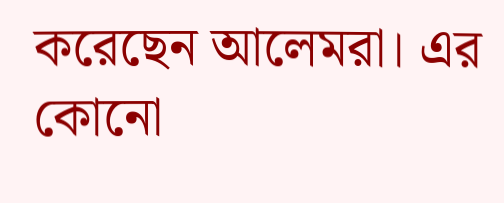করেছেন আলেমরা। এর কোনো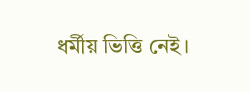ধর্মীয় ভিত্তি নেই।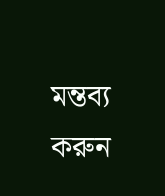মন্তব্য করুন